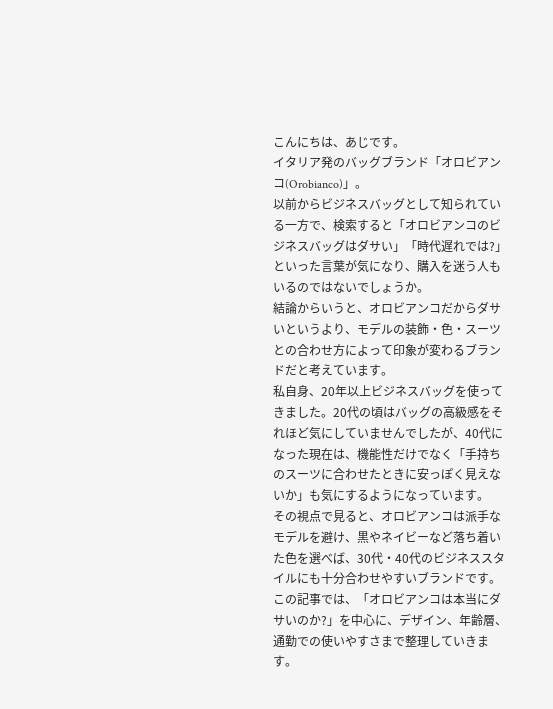こんにちは、あじです。
イタリア発のバッグブランド「オロビアンコ(Orobianco)」。
以前からビジネスバッグとして知られている一方で、検索すると「オロビアンコのビジネスバッグはダサい」「時代遅れでは?」といった言葉が気になり、購入を迷う人もいるのではないでしょうか。
結論からいうと、オロビアンコだからダサいというより、モデルの装飾・色・スーツとの合わせ方によって印象が変わるブランドだと考えています。
私自身、20年以上ビジネスバッグを使ってきました。20代の頃はバッグの高級感をそれほど気にしていませんでしたが、40代になった現在は、機能性だけでなく「手持ちのスーツに合わせたときに安っぽく見えないか」も気にするようになっています。
その視点で見ると、オロビアンコは派手なモデルを避け、黒やネイビーなど落ち着いた色を選べば、30代・40代のビジネススタイルにも十分合わせやすいブランドです。
この記事では、「オロビアンコは本当にダサいのか?」を中心に、デザイン、年齢層、通勤での使いやすさまで整理していきます。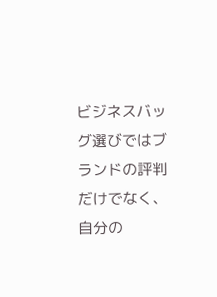ビジネスバッグ選びではブランドの評判だけでなく、自分の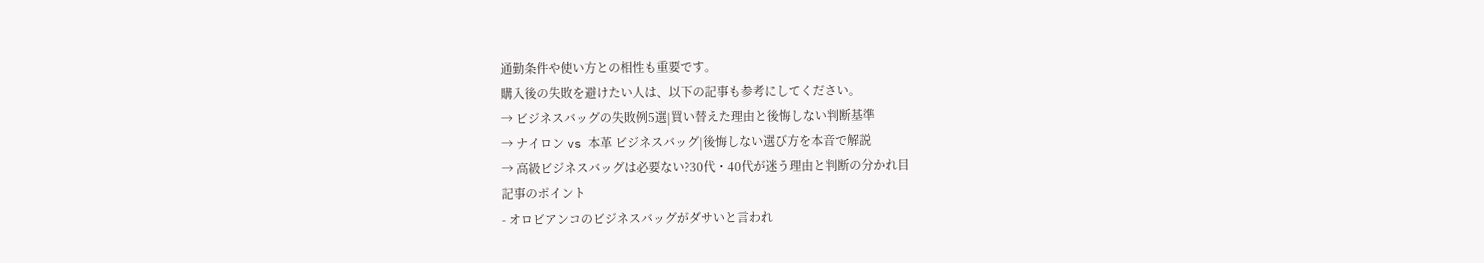通勤条件や使い方との相性も重要です。
購入後の失敗を避けたい人は、以下の記事も参考にしてください。
→ ビジネスバッグの失敗例5選|買い替えた理由と後悔しない判断基準
→ ナイロン vs 本革 ビジネスバッグ|後悔しない選び方を本音で解説
→ 高級ビジネスバッグは必要ない?30代・40代が迷う理由と判断の分かれ目
記事のポイント
- オロビアンコのビジネスバッグがダサいと言われ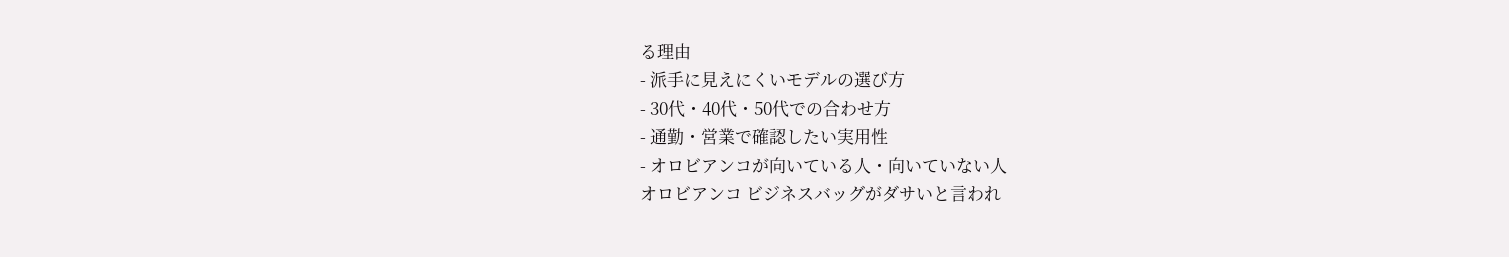る理由
- 派手に見えにくいモデルの選び方
- 30代・40代・50代での合わせ方
- 通勤・営業で確認したい実用性
- オロビアンコが向いている人・向いていない人
オロビアンコ ビジネスバッグがダサいと言われ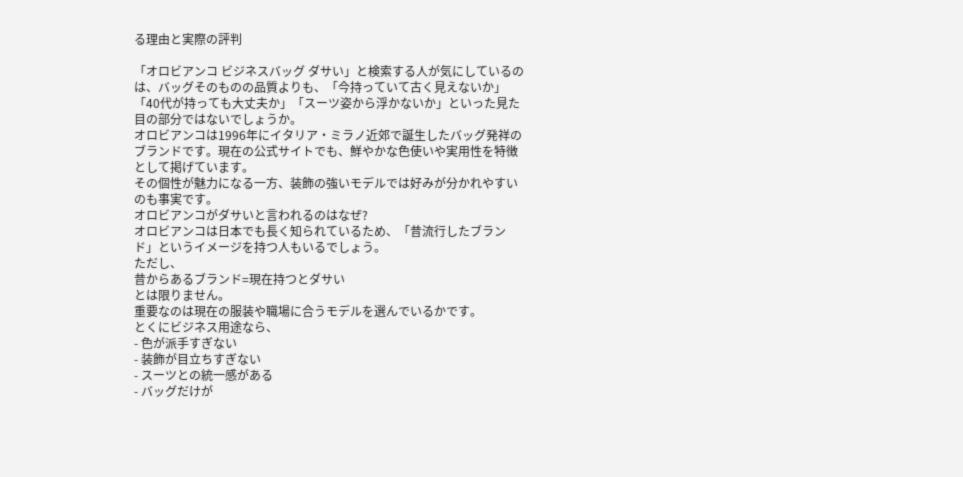る理由と実際の評判

「オロビアンコ ビジネスバッグ ダサい」と検索する人が気にしているのは、バッグそのものの品質よりも、「今持っていて古く見えないか」「40代が持っても大丈夫か」「スーツ姿から浮かないか」といった見た目の部分ではないでしょうか。
オロビアンコは1996年にイタリア・ミラノ近郊で誕生したバッグ発祥のブランドです。現在の公式サイトでも、鮮やかな色使いや実用性を特徴として掲げています。
その個性が魅力になる一方、装飾の強いモデルでは好みが分かれやすいのも事実です。
オロビアンコがダサいと言われるのはなぜ?
オロビアンコは日本でも長く知られているため、「昔流行したブランド」というイメージを持つ人もいるでしょう。
ただし、
昔からあるブランド=現在持つとダサい
とは限りません。
重要なのは現在の服装や職場に合うモデルを選んでいるかです。
とくにビジネス用途なら、
- 色が派手すぎない
- 装飾が目立ちすぎない
- スーツとの統一感がある
- バッグだけが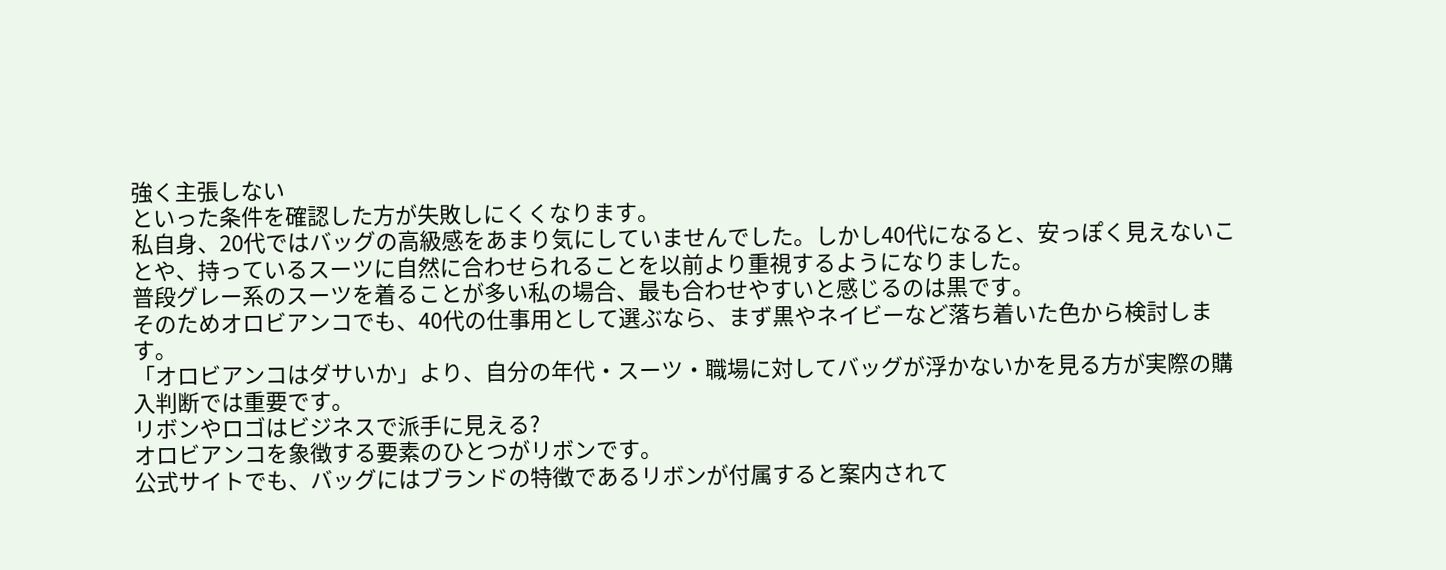強く主張しない
といった条件を確認した方が失敗しにくくなります。
私自身、20代ではバッグの高級感をあまり気にしていませんでした。しかし40代になると、安っぽく見えないことや、持っているスーツに自然に合わせられることを以前より重視するようになりました。
普段グレー系のスーツを着ることが多い私の場合、最も合わせやすいと感じるのは黒です。
そのためオロビアンコでも、40代の仕事用として選ぶなら、まず黒やネイビーなど落ち着いた色から検討します。
「オロビアンコはダサいか」より、自分の年代・スーツ・職場に対してバッグが浮かないかを見る方が実際の購入判断では重要です。
リボンやロゴはビジネスで派手に見える?
オロビアンコを象徴する要素のひとつがリボンです。
公式サイトでも、バッグにはブランドの特徴であるリボンが付属すると案内されて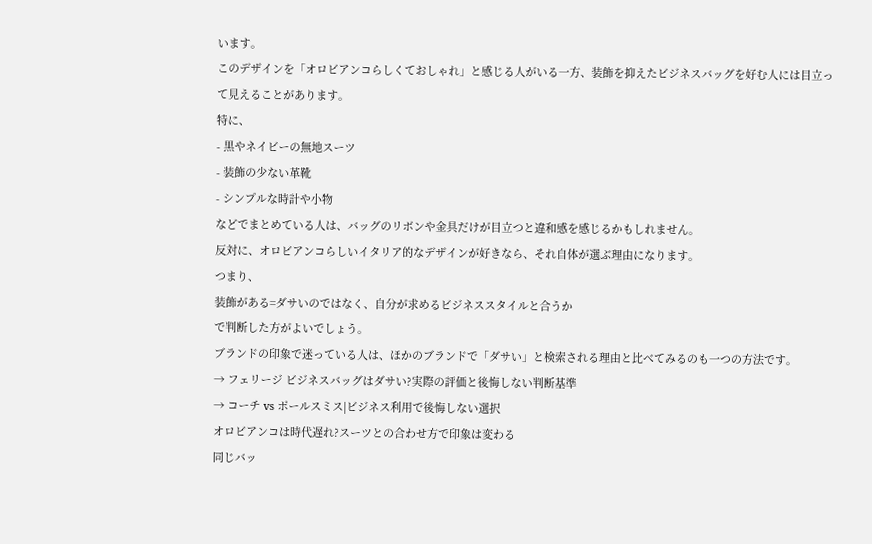います。
このデザインを「オロビアンコらしくておしゃれ」と感じる人がいる一方、装飾を抑えたビジネスバッグを好む人には目立って見えることがあります。
特に、
- 黒やネイビーの無地スーツ
- 装飾の少ない革靴
- シンプルな時計や小物
などでまとめている人は、バッグのリボンや金具だけが目立つと違和感を感じるかもしれません。
反対に、オロビアンコらしいイタリア的なデザインが好きなら、それ自体が選ぶ理由になります。
つまり、
装飾がある=ダサいのではなく、自分が求めるビジネススタイルと合うか
で判断した方がよいでしょう。
ブランドの印象で迷っている人は、ほかのブランドで「ダサい」と検索される理由と比べてみるのも一つの方法です。
→ フェリージ ビジネスバッグはダサい?実際の評価と後悔しない判断基準
→ コーチ vs ポールスミス|ビジネス利用で後悔しない選択
オロビアンコは時代遅れ?スーツとの合わせ方で印象は変わる
同じバッ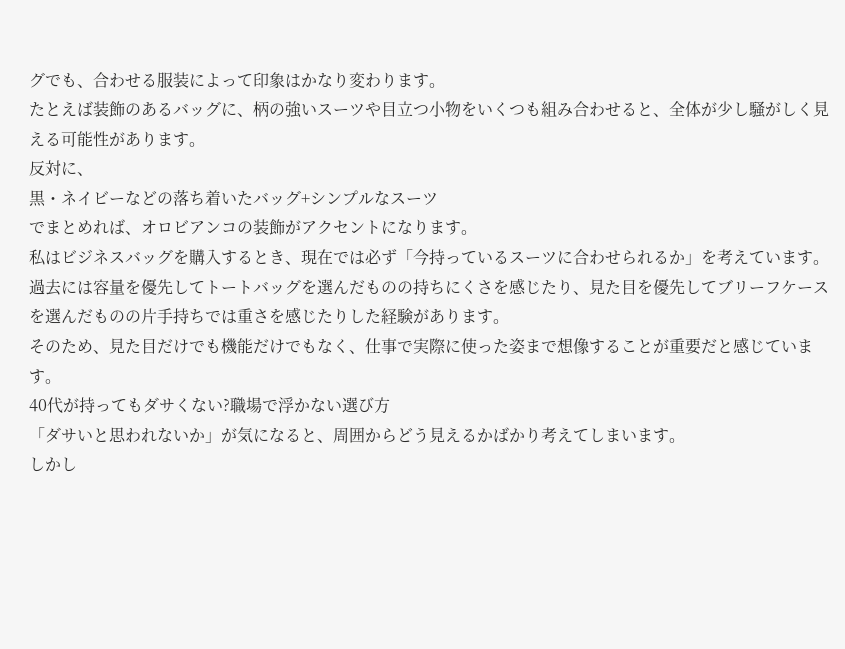グでも、合わせる服装によって印象はかなり変わります。
たとえば装飾のあるバッグに、柄の強いスーツや目立つ小物をいくつも組み合わせると、全体が少し騒がしく見える可能性があります。
反対に、
黒・ネイビーなどの落ち着いたバッグ+シンプルなスーツ
でまとめれば、オロビアンコの装飾がアクセントになります。
私はビジネスバッグを購入するとき、現在では必ず「今持っているスーツに合わせられるか」を考えています。
過去には容量を優先してトートバッグを選んだものの持ちにくさを感じたり、見た目を優先してブリーフケースを選んだものの片手持ちでは重さを感じたりした経験があります。
そのため、見た目だけでも機能だけでもなく、仕事で実際に使った姿まで想像することが重要だと感じています。
40代が持ってもダサくない?職場で浮かない選び方
「ダサいと思われないか」が気になると、周囲からどう見えるかばかり考えてしまいます。
しかし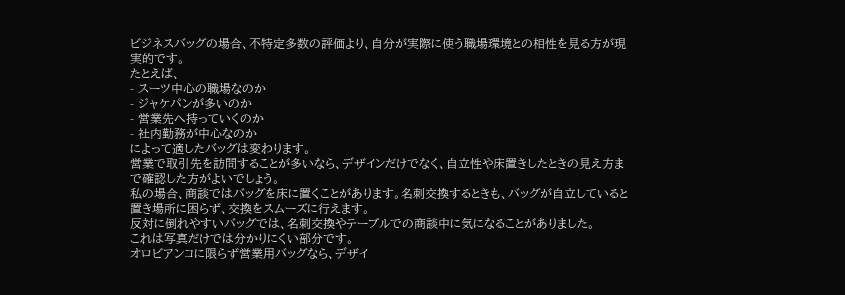ビジネスバッグの場合、不特定多数の評価より、自分が実際に使う職場環境との相性を見る方が現実的です。
たとえば、
- スーツ中心の職場なのか
- ジャケパンが多いのか
- 営業先へ持っていくのか
- 社内勤務が中心なのか
によって適したバッグは変わります。
営業で取引先を訪問することが多いなら、デザインだけでなく、自立性や床置きしたときの見え方まで確認した方がよいでしょう。
私の場合、商談ではバッグを床に置くことがあります。名刺交換するときも、バッグが自立していると置き場所に困らず、交換をスムーズに行えます。
反対に倒れやすいバッグでは、名刺交換やテーブルでの商談中に気になることがありました。
これは写真だけでは分かりにくい部分です。
オロビアンコに限らず営業用バッグなら、デザイ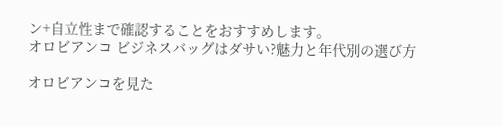ン+自立性まで確認することをおすすめします。
オロビアンコ ビジネスバッグはダサい?魅力と年代別の選び方

オロビアンコを見た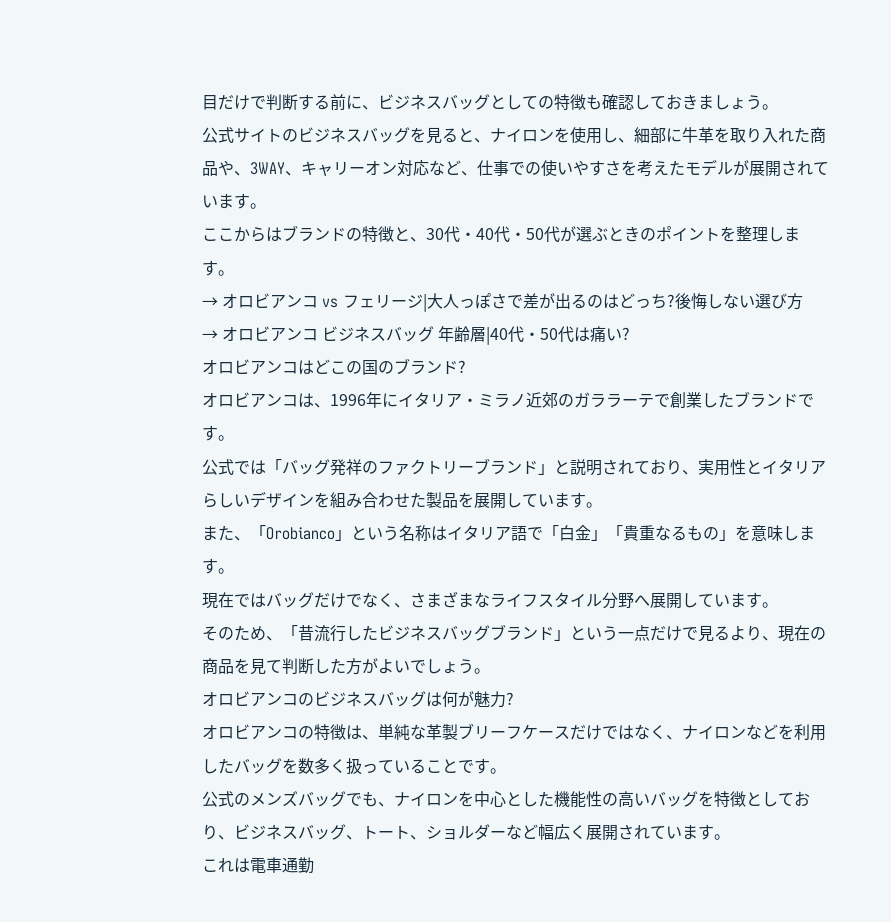目だけで判断する前に、ビジネスバッグとしての特徴も確認しておきましょう。
公式サイトのビジネスバッグを見ると、ナイロンを使用し、細部に牛革を取り入れた商品や、3WAY、キャリーオン対応など、仕事での使いやすさを考えたモデルが展開されています。
ここからはブランドの特徴と、30代・40代・50代が選ぶときのポイントを整理します。
→ オロビアンコ vs フェリージ|大人っぽさで差が出るのはどっち?後悔しない選び方
→ オロビアンコ ビジネスバッグ 年齢層|40代・50代は痛い?
オロビアンコはどこの国のブランド?
オロビアンコは、1996年にイタリア・ミラノ近郊のガララーテで創業したブランドです。
公式では「バッグ発祥のファクトリーブランド」と説明されており、実用性とイタリアらしいデザインを組み合わせた製品を展開しています。
また、「Orobianco」という名称はイタリア語で「白金」「貴重なるもの」を意味します。
現在ではバッグだけでなく、さまざまなライフスタイル分野へ展開しています。
そのため、「昔流行したビジネスバッグブランド」という一点だけで見るより、現在の商品を見て判断した方がよいでしょう。
オロビアンコのビジネスバッグは何が魅力?
オロビアンコの特徴は、単純な革製ブリーフケースだけではなく、ナイロンなどを利用したバッグを数多く扱っていることです。
公式のメンズバッグでも、ナイロンを中心とした機能性の高いバッグを特徴としており、ビジネスバッグ、トート、ショルダーなど幅広く展開されています。
これは電車通勤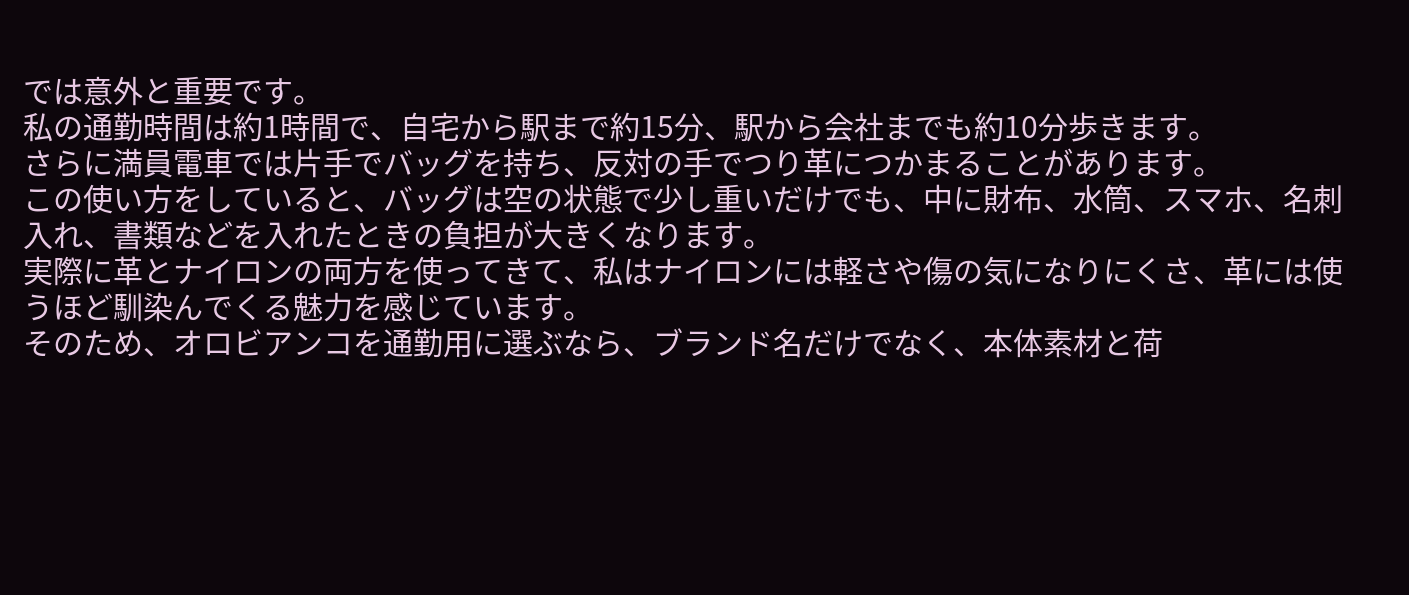では意外と重要です。
私の通勤時間は約1時間で、自宅から駅まで約15分、駅から会社までも約10分歩きます。
さらに満員電車では片手でバッグを持ち、反対の手でつり革につかまることがあります。
この使い方をしていると、バッグは空の状態で少し重いだけでも、中に財布、水筒、スマホ、名刺入れ、書類などを入れたときの負担が大きくなります。
実際に革とナイロンの両方を使ってきて、私はナイロンには軽さや傷の気になりにくさ、革には使うほど馴染んでくる魅力を感じています。
そのため、オロビアンコを通勤用に選ぶなら、ブランド名だけでなく、本体素材と荷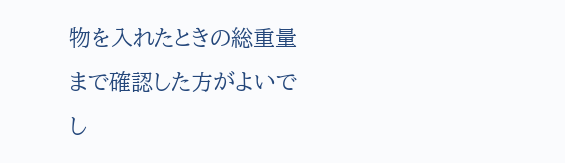物を入れたときの総重量まで確認した方がよいでし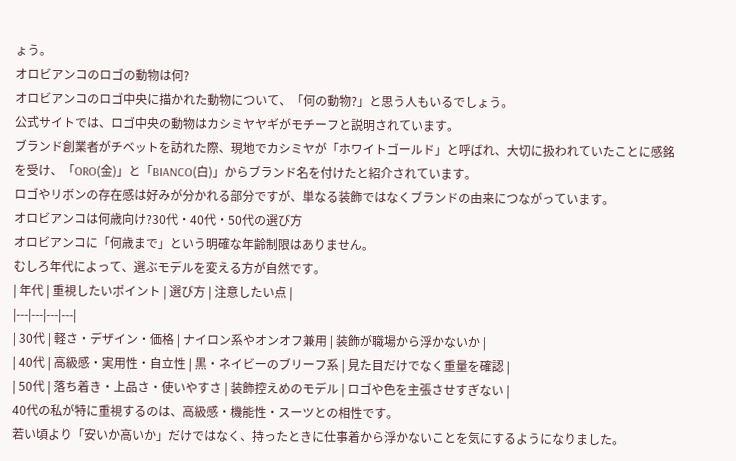ょう。
オロビアンコのロゴの動物は何?
オロビアンコのロゴ中央に描かれた動物について、「何の動物?」と思う人もいるでしょう。
公式サイトでは、ロゴ中央の動物はカシミヤヤギがモチーフと説明されています。
ブランド創業者がチベットを訪れた際、現地でカシミヤが「ホワイトゴールド」と呼ばれ、大切に扱われていたことに感銘を受け、「ORO(金)」と「BIANCO(白)」からブランド名を付けたと紹介されています。
ロゴやリボンの存在感は好みが分かれる部分ですが、単なる装飾ではなくブランドの由来につながっています。
オロビアンコは何歳向け?30代・40代・50代の選び方
オロビアンコに「何歳まで」という明確な年齢制限はありません。
むしろ年代によって、選ぶモデルを変える方が自然です。
| 年代 | 重視したいポイント | 選び方 | 注意したい点 |
|---|---|---|---|
| 30代 | 軽さ・デザイン・価格 | ナイロン系やオンオフ兼用 | 装飾が職場から浮かないか |
| 40代 | 高級感・実用性・自立性 | 黒・ネイビーのブリーフ系 | 見た目だけでなく重量を確認 |
| 50代 | 落ち着き・上品さ・使いやすさ | 装飾控えめのモデル | ロゴや色を主張させすぎない |
40代の私が特に重視するのは、高級感・機能性・スーツとの相性です。
若い頃より「安いか高いか」だけではなく、持ったときに仕事着から浮かないことを気にするようになりました。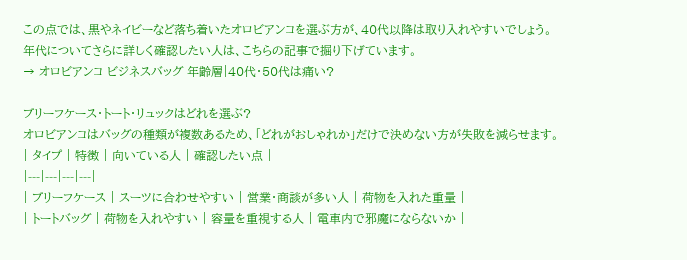この点では、黒やネイビーなど落ち着いたオロビアンコを選ぶ方が、40代以降は取り入れやすいでしょう。
年代についてさらに詳しく確認したい人は、こちらの記事で掘り下げています。
→ オロビアンコ ビジネスバッグ 年齢層|40代・50代は痛い?

ブリーフケース・トート・リュックはどれを選ぶ?
オロビアンコはバッグの種類が複数あるため、「どれがおしゃれか」だけで決めない方が失敗を減らせます。
| タイプ | 特徴 | 向いている人 | 確認したい点 |
|---|---|---|---|
| ブリーフケース | スーツに合わせやすい | 営業・商談が多い人 | 荷物を入れた重量 |
| トートバッグ | 荷物を入れやすい | 容量を重視する人 | 電車内で邪魔にならないか |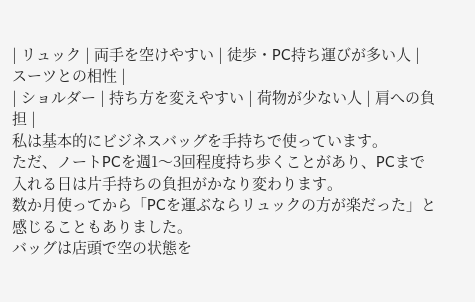| リュック | 両手を空けやすい | 徒歩・PC持ち運びが多い人 | スーツとの相性 |
| ショルダー | 持ち方を変えやすい | 荷物が少ない人 | 肩への負担 |
私は基本的にビジネスバッグを手持ちで使っています。
ただ、ノートPCを週1〜3回程度持ち歩くことがあり、PCまで入れる日は片手持ちの負担がかなり変わります。
数か月使ってから「PCを運ぶならリュックの方が楽だった」と感じることもありました。
バッグは店頭で空の状態を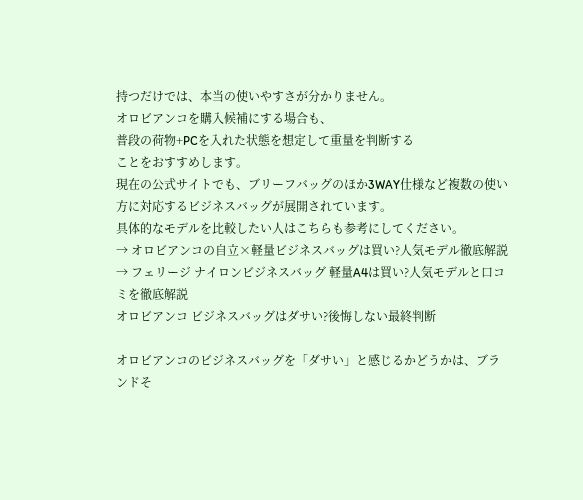持つだけでは、本当の使いやすさが分かりません。
オロビアンコを購入候補にする場合も、
普段の荷物+PCを入れた状態を想定して重量を判断する
ことをおすすめします。
現在の公式サイトでも、ブリーフバッグのほか3WAY仕様など複数の使い方に対応するビジネスバッグが展開されています。
具体的なモデルを比較したい人はこちらも参考にしてください。
→ オロビアンコの自立×軽量ビジネスバッグは買い?人気モデル徹底解説
→ フェリージ ナイロンビジネスバッグ 軽量A4は買い?人気モデルと口コミを徹底解説
オロビアンコ ビジネスバッグはダサい?後悔しない最終判断

オロビアンコのビジネスバッグを「ダサい」と感じるかどうかは、ブランドそ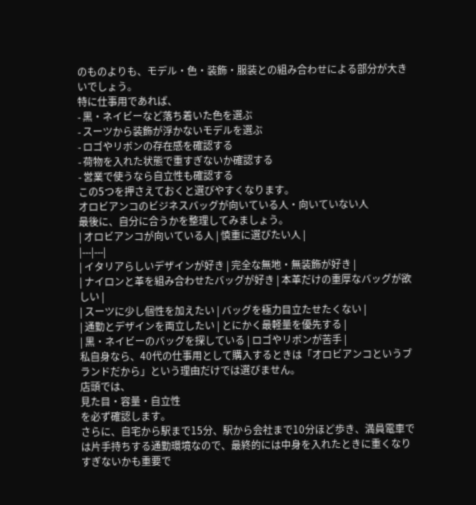のものよりも、モデル・色・装飾・服装との組み合わせによる部分が大きいでしょう。
特に仕事用であれば、
- 黒・ネイビーなど落ち着いた色を選ぶ
- スーツから装飾が浮かないモデルを選ぶ
- ロゴやリボンの存在感を確認する
- 荷物を入れた状態で重すぎないか確認する
- 営業で使うなら自立性も確認する
この5つを押さえておくと選びやすくなります。
オロビアンコのビジネスバッグが向いている人・向いていない人
最後に、自分に合うかを整理してみましょう。
| オロビアンコが向いている人 | 慎重に選びたい人 |
|---|---|
| イタリアらしいデザインが好き | 完全な無地・無装飾が好き |
| ナイロンと革を組み合わせたバッグが好き | 本革だけの重厚なバッグが欲しい |
| スーツに少し個性を加えたい | バッグを極力目立たせたくない |
| 通勤とデザインを両立したい | とにかく最軽量を優先する |
| 黒・ネイビーのバッグを探している | ロゴやリボンが苦手 |
私自身なら、40代の仕事用として購入するときは「オロビアンコというブランドだから」という理由だけでは選びません。
店頭では、
見た目・容量・自立性
を必ず確認します。
さらに、自宅から駅まで15分、駅から会社まで10分ほど歩き、満員電車では片手持ちする通勤環境なので、最終的には中身を入れたときに重くなりすぎないかも重要で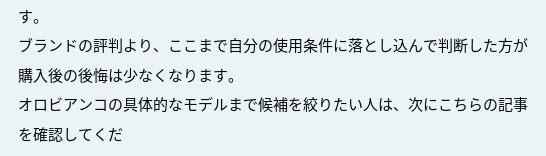す。
ブランドの評判より、ここまで自分の使用条件に落とし込んで判断した方が購入後の後悔は少なくなります。
オロビアンコの具体的なモデルまで候補を絞りたい人は、次にこちらの記事を確認してくだ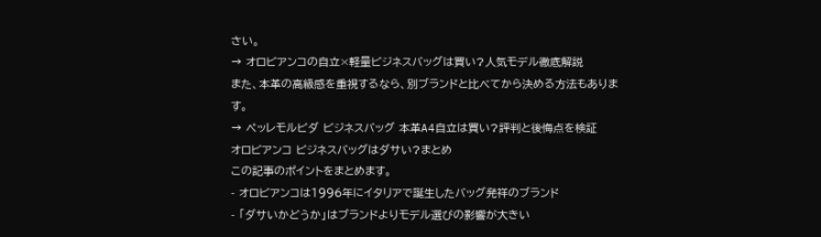さい。
→ オロビアンコの自立×軽量ビジネスバッグは買い?人気モデル徹底解説
また、本革の高級感を重視するなら、別ブランドと比べてから決める方法もあります。
→ ペッレモルビダ ビジネスバッグ 本革A4自立は買い?評判と後悔点を検証
オロビアンコ ビジネスバッグはダサい?まとめ
この記事のポイントをまとめます。
- オロビアンコは1996年にイタリアで誕生したバッグ発祥のブランド
- 「ダサいかどうか」はブランドよりモデル選びの影響が大きい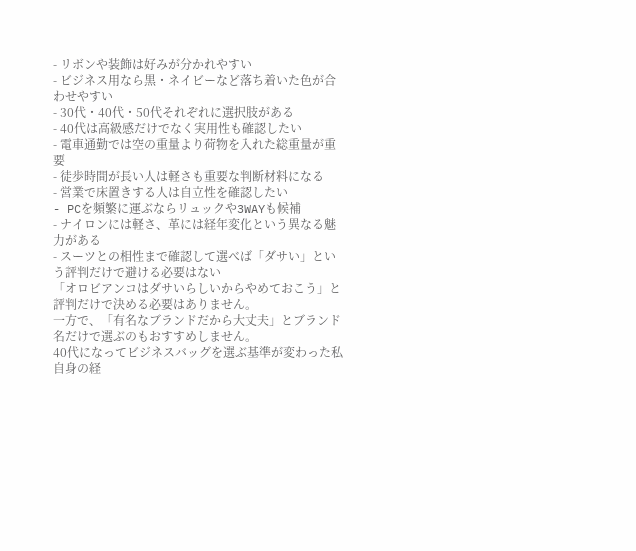- リボンや装飾は好みが分かれやすい
- ビジネス用なら黒・ネイビーなど落ち着いた色が合わせやすい
- 30代・40代・50代それぞれに選択肢がある
- 40代は高級感だけでなく実用性も確認したい
- 電車通勤では空の重量より荷物を入れた総重量が重要
- 徒歩時間が長い人は軽さも重要な判断材料になる
- 営業で床置きする人は自立性を確認したい
- PCを頻繁に運ぶならリュックや3WAYも候補
- ナイロンには軽さ、革には経年変化という異なる魅力がある
- スーツとの相性まで確認して選べば「ダサい」という評判だけで避ける必要はない
「オロビアンコはダサいらしいからやめておこう」と評判だけで決める必要はありません。
一方で、「有名なブランドだから大丈夫」とブランド名だけで選ぶのもおすすめしません。
40代になってビジネスバッグを選ぶ基準が変わった私自身の経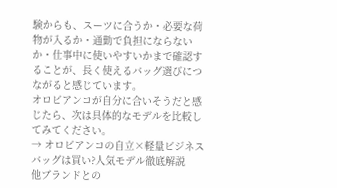験からも、スーツに合うか・必要な荷物が入るか・通勤で負担にならないか・仕事中に使いやすいかまで確認することが、長く使えるバッグ選びにつながると感じています。
オロビアンコが自分に合いそうだと感じたら、次は具体的なモデルを比較してみてください。
→ オロビアンコの自立×軽量ビジネスバッグは買い?人気モデル徹底解説
他ブランドとの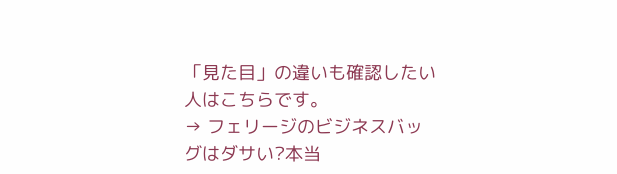「見た目」の違いも確認したい人はこちらです。
→ フェリージのビジネスバッグはダサい?本当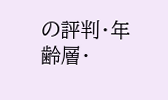の評判・年齢層・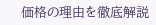価格の理由を徹底解説